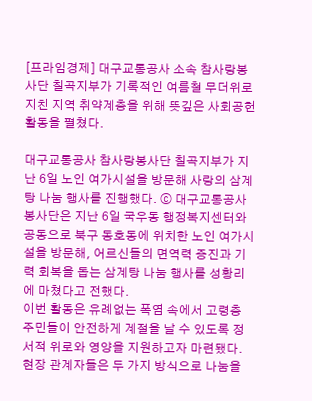[프라임경제] 대구교통공사 소속 참사랑봉사단 칠곡지부가 기록적인 여름철 무더위로 지친 지역 취약계층을 위해 뜻깊은 사회공헌 활동을 펼쳤다.

대구교통공사 참사랑봉사단 칠곡지부가 지난 6일 노인 여가시설을 방문해 사랑의 삼계탕 나눔 행사를 진행했다. ⓒ 대구교통공사
봉사단은 지난 6일 국우동 행정복지센터와 공동으로 북구 동호동에 위치한 노인 여가시설을 방문해, 어르신들의 면역력 증진과 기력 회복을 돕는 삼계탕 나눔 행사를 성황리에 마쳤다고 전했다.
이번 활동은 유례없는 폭염 속에서 고령층 주민들이 안전하게 계절을 날 수 있도록 정서적 위로와 영양을 지원하고자 마련됐다.
현장 관계자들은 두 가지 방식으로 나눔을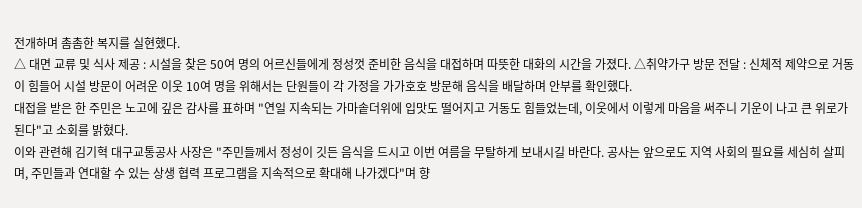전개하며 촘촘한 복지를 실현했다.
△ 대면 교류 및 식사 제공 : 시설을 찾은 50여 명의 어르신들에게 정성껏 준비한 음식을 대접하며 따뜻한 대화의 시간을 가졌다. △취약가구 방문 전달 : 신체적 제약으로 거동이 힘들어 시설 방문이 어려운 이웃 10여 명을 위해서는 단원들이 각 가정을 가가호호 방문해 음식을 배달하며 안부를 확인했다.
대접을 받은 한 주민은 노고에 깊은 감사를 표하며 "연일 지속되는 가마솥더위에 입맛도 떨어지고 거동도 힘들었는데, 이웃에서 이렇게 마음을 써주니 기운이 나고 큰 위로가 된다"고 소회를 밝혔다.
이와 관련해 김기혁 대구교통공사 사장은 "주민들께서 정성이 깃든 음식을 드시고 이번 여름을 무탈하게 보내시길 바란다. 공사는 앞으로도 지역 사회의 필요를 세심히 살피며, 주민들과 연대할 수 있는 상생 협력 프로그램을 지속적으로 확대해 나가겠다"며 향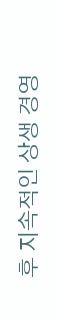후 지속적인 상생 경영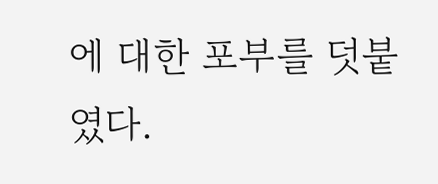에 대한 포부를 덧붙였다.